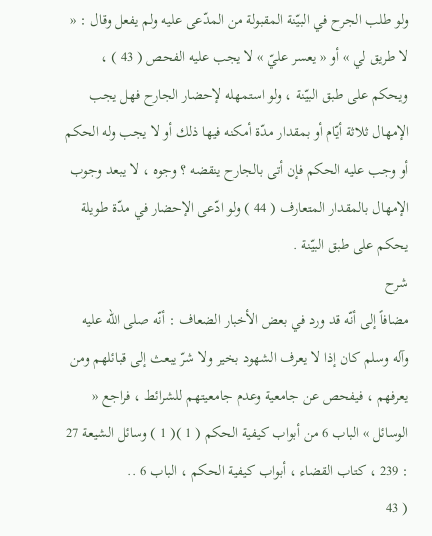ولو طلب الجرح في البيّنة المقبولة من المدّعى عليه ولم يفعل وقال : « لا طريق لي » أو « يعسر عليّ » لا يجب عليه الفحص ( 43 ) ، ويحكم على طبق البيّنة ، ولو استمهله لإحضار الجارح فهل يجب الإمهال ثلاثة أيّام أو بمقدار مدّة أمكنه فيها ذلك أو لا يجب وله الحكم أو وجب عليه الحكم فإن أتى بالجارح ينقضه ؟ وجوه ، لا يبعد وجوب الإمهال بالمقدار المتعارف ( 44 ) ولو ادّعى الإحضار في مدّة طويلة يحكم على طبق البيّنة .
شرح
مضافاً إلى أنّه قد ورد في بعض الأخبار الضعاف : أنّه صلى الله عليه وآله وسلم كان إذا لا يعرف الشهود بخير ولا شرّ يبعث إلى قبائلهم ومن يعرفهم ، فيفحص عن جامعية وعدم جامعيتهم للشرائط ، فراجع « الوسائل » الباب 6 من أبواب كيفية الحكم ( 1 )( 1 ) وسائل الشيعة 27 : 239 ، كتاب القضاء ، أبواب كيفية الحكم ، الباب 6 ..
( 43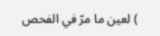) لعين ما مرّ في الفحص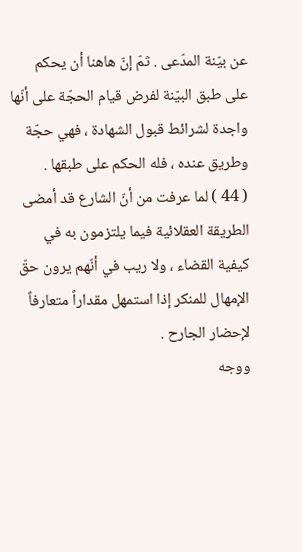عن بيّنة المدّعى . ثمّ إنّ هاهنا أن يحكم على طبق البيّنة لفرض قيام الحجّة على أنّها واجدة لشرائط قبول الشهادة ، فهي حجّة وطريق عنده ، فله الحكم على طبقها .
( 44 ) لما عرفت من أنّ الشارع قد أمضى الطريقة العقلائية فيما يلتزمون به في كيفية القضاء ، ولا ريب في أنّهم يرون حقّ الإمهال للمنكر إذا استمهل مقداراً متعارفاً لإحضار الجارح .
ووجه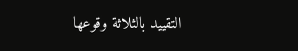التقييد بالثلاثة وقوعها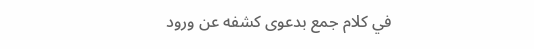في كلام جمع بدعوى كشفه عن ورود